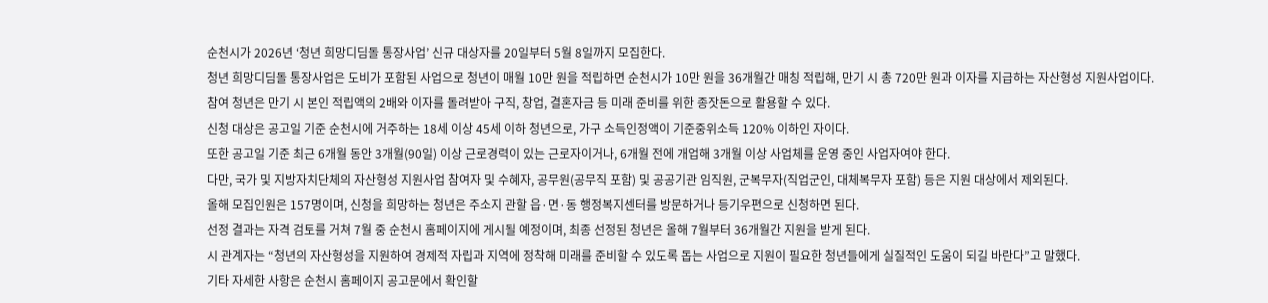순천시가 2026년 ‘청년 희망디딤돌 통장사업’ 신규 대상자를 20일부터 5월 8일까지 모집한다.
청년 희망디딤돌 통장사업은 도비가 포함된 사업으로 청년이 매월 10만 원을 적립하면 순천시가 10만 원을 36개월간 매칭 적립해, 만기 시 총 720만 원과 이자를 지급하는 자산형성 지원사업이다.
참여 청년은 만기 시 본인 적립액의 2배와 이자를 돌려받아 구직, 창업, 결혼자금 등 미래 준비를 위한 종잣돈으로 활용할 수 있다.
신청 대상은 공고일 기준 순천시에 거주하는 18세 이상 45세 이하 청년으로, 가구 소득인정액이 기준중위소득 120% 이하인 자이다.
또한 공고일 기준 최근 6개월 동안 3개월(90일) 이상 근로경력이 있는 근로자이거나, 6개월 전에 개업해 3개월 이상 사업체를 운영 중인 사업자여야 한다.
다만, 국가 및 지방자치단체의 자산형성 지원사업 참여자 및 수혜자, 공무원(공무직 포함) 및 공공기관 임직원, 군복무자(직업군인, 대체복무자 포함) 등은 지원 대상에서 제외된다.
올해 모집인원은 157명이며, 신청을 희망하는 청년은 주소지 관할 읍·면·동 행정복지센터를 방문하거나 등기우편으로 신청하면 된다.
선정 결과는 자격 검토를 거쳐 7월 중 순천시 홈페이지에 게시될 예정이며, 최종 선정된 청년은 올해 7월부터 36개월간 지원을 받게 된다.
시 관계자는 “청년의 자산형성을 지원하여 경제적 자립과 지역에 정착해 미래를 준비할 수 있도록 돕는 사업으로 지원이 필요한 청년들에게 실질적인 도움이 되길 바란다”고 말했다.
기타 자세한 사항은 순천시 홈페이지 공고문에서 확인할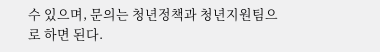수 있으며, 문의는 청년정책과 청년지원팀으로 하면 된다.